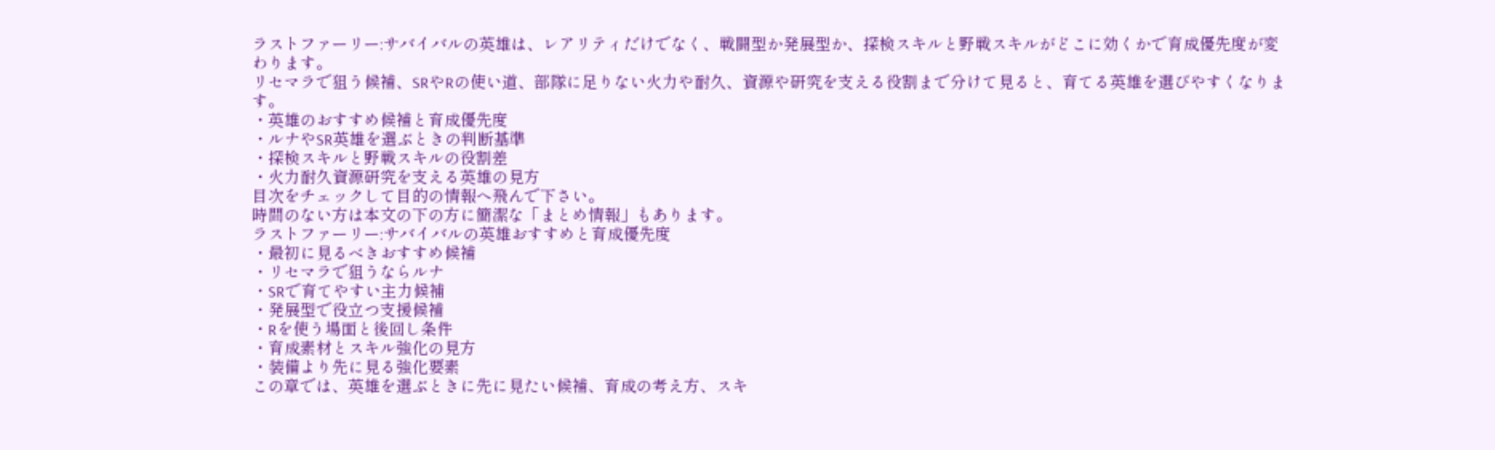ラストファーリー:サバイバルの英雄は、レアリティだけでなく、戦闘型か発展型か、探検スキルと野戦スキルがどこに効くかで育成優先度が変わります。
リセマラで狙う候補、SRやRの使い道、部隊に足りない火力や耐久、資源や研究を支える役割まで分けて見ると、育てる英雄を選びやすくなります。
・英雄のおすすめ候補と育成優先度
・ルナやSR英雄を選ぶときの判断基準
・探検スキルと野戦スキルの役割差
・火力耐久資源研究を支える英雄の見方
目次をチェックして目的の情報へ飛んで下さい。
時間のない方は本文の下の方に簡潔な「まとめ情報」もあります。
ラストファーリー:サバイバルの英雄おすすめと育成優先度
・最初に見るべきおすすめ候補
・リセマラで狙うならルナ
・SRで育てやすい主力候補
・発展型で役立つ支援候補
・Rを使う場面と後回し条件
・育成素材とスキル強化の見方
・装備より先に見る強化要素
この章では、英雄を選ぶときに先に見たい候補、育成の考え方、スキ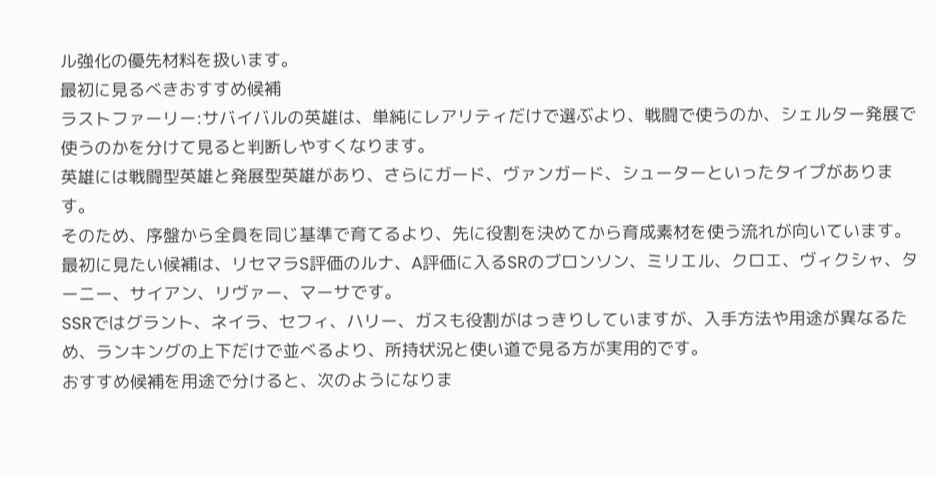ル強化の優先材料を扱います。
最初に見るべきおすすめ候補
ラストファーリー:サバイバルの英雄は、単純にレアリティだけで選ぶより、戦闘で使うのか、シェルター発展で使うのかを分けて見ると判断しやすくなります。
英雄には戦闘型英雄と発展型英雄があり、さらにガード、ヴァンガード、シューターといったタイプがあります。
そのため、序盤から全員を同じ基準で育てるより、先に役割を決めてから育成素材を使う流れが向いています。
最初に見たい候補は、リセマラS評価のルナ、A評価に入るSRのブロンソン、ミリエル、クロエ、ヴィクシャ、ターニー、サイアン、リヴァー、マーサです。
SSRではグラント、ネイラ、セフィ、ハリー、ガスも役割がはっきりしていますが、入手方法や用途が異なるため、ランキングの上下だけで並べるより、所持状況と使い道で見る方が実用的です。
おすすめ候補を用途で分けると、次のようになりま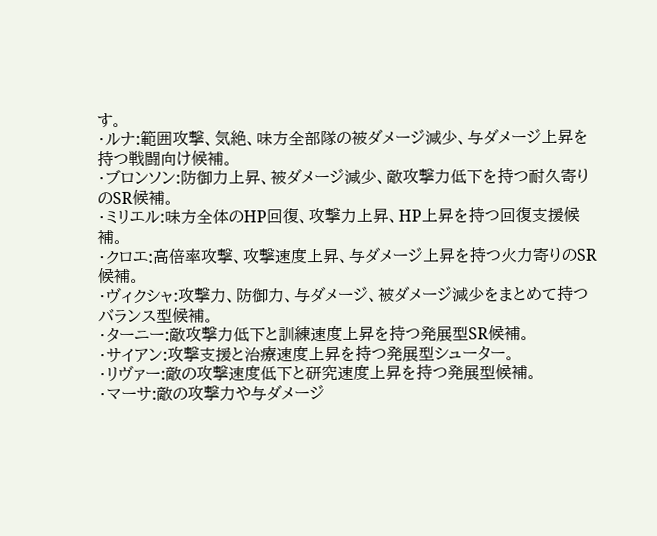す。
・ルナ:範囲攻撃、気絶、味方全部隊の被ダメージ減少、与ダメージ上昇を持つ戦闘向け候補。
・ブロンソン:防御力上昇、被ダメージ減少、敵攻撃力低下を持つ耐久寄りのSR候補。
・ミリエル:味方全体のHP回復、攻撃力上昇、HP上昇を持つ回復支援候補。
・クロエ:高倍率攻撃、攻撃速度上昇、与ダメージ上昇を持つ火力寄りのSR候補。
・ヴィクシャ:攻撃力、防御力、与ダメージ、被ダメージ減少をまとめて持つバランス型候補。
・ターニー:敵攻撃力低下と訓練速度上昇を持つ発展型SR候補。
・サイアン:攻撃支援と治療速度上昇を持つ発展型シューター。
・リヴァー:敵の攻撃速度低下と研究速度上昇を持つ発展型候補。
・マーサ:敵の攻撃力や与ダメージ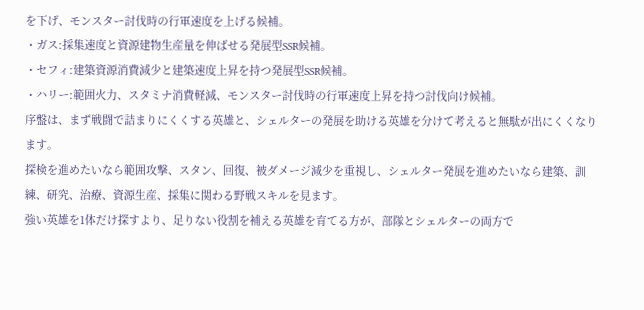を下げ、モンスター討伐時の行軍速度を上げる候補。
・ガス:採集速度と資源建物生産量を伸ばせる発展型SSR候補。
・セフィ:建築資源消費減少と建築速度上昇を持つ発展型SSR候補。
・ハリー:範囲火力、スタミナ消費軽減、モンスター討伐時の行軍速度上昇を持つ討伐向け候補。
序盤は、まず戦闘で詰まりにくくする英雄と、シェルターの発展を助ける英雄を分けて考えると無駄が出にくくなります。
探検を進めたいなら範囲攻撃、スタン、回復、被ダメージ減少を重視し、シェルター発展を進めたいなら建築、訓練、研究、治療、資源生産、採集に関わる野戦スキルを見ます。
強い英雄を1体だけ探すより、足りない役割を補える英雄を育てる方が、部隊とシェルターの両方で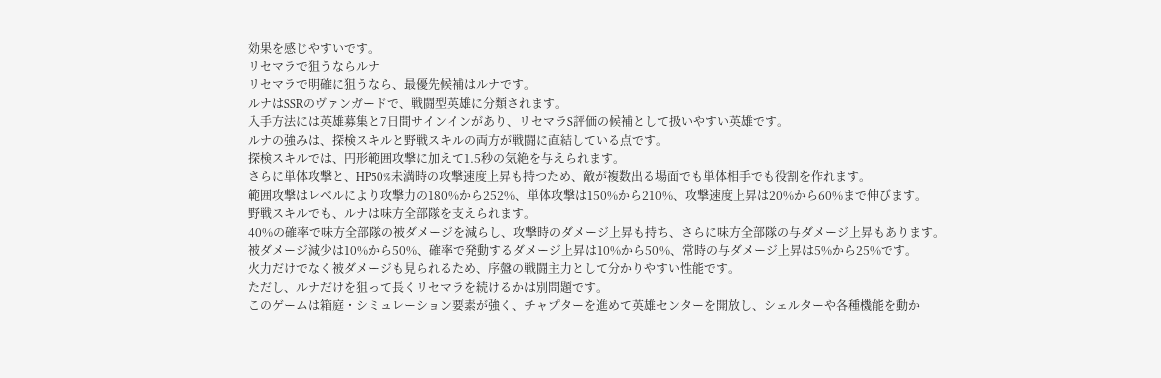効果を感じやすいです。
リセマラで狙うならルナ
リセマラで明確に狙うなら、最優先候補はルナです。
ルナはSSRのヴァンガードで、戦闘型英雄に分類されます。
入手方法には英雄募集と7日間サインインがあり、リセマラS評価の候補として扱いやすい英雄です。
ルナの強みは、探検スキルと野戦スキルの両方が戦闘に直結している点です。
探検スキルでは、円形範囲攻撃に加えて1.5秒の気絶を与えられます。
さらに単体攻撃と、HP50%未満時の攻撃速度上昇も持つため、敵が複数出る場面でも単体相手でも役割を作れます。
範囲攻撃はレベルにより攻撃力の180%から252%、単体攻撃は150%から210%、攻撃速度上昇は20%から60%まで伸びます。
野戦スキルでも、ルナは味方全部隊を支えられます。
40%の確率で味方全部隊の被ダメージを減らし、攻撃時のダメージ上昇も持ち、さらに味方全部隊の与ダメージ上昇もあります。
被ダメージ減少は10%から50%、確率で発動するダメージ上昇は10%から50%、常時の与ダメージ上昇は5%から25%です。
火力だけでなく被ダメージも見られるため、序盤の戦闘主力として分かりやすい性能です。
ただし、ルナだけを狙って長くリセマラを続けるかは別問題です。
このゲームは箱庭・シミュレーション要素が強く、チャプターを進めて英雄センターを開放し、シェルターや各種機能を動か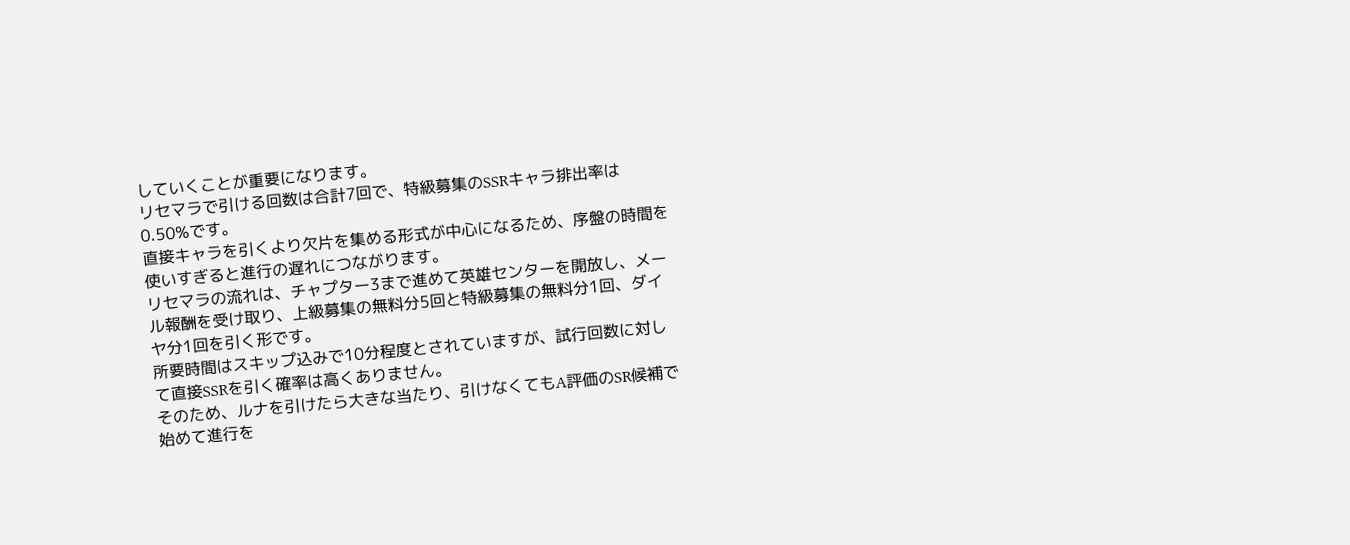していくことが重要になります。
リセマラで引ける回数は合計7回で、特級募集のSSRキャラ排出率は0.50%です。
直接キャラを引くより欠片を集める形式が中心になるため、序盤の時間を使いすぎると進行の遅れにつながります。
リセマラの流れは、チャプター3まで進めて英雄センターを開放し、メール報酬を受け取り、上級募集の無料分5回と特級募集の無料分1回、ダイヤ分1回を引く形です。
所要時間はスキップ込みで10分程度とされていますが、試行回数に対して直接SSRを引く確率は高くありません。
そのため、ルナを引けたら大きな当たり、引けなくてもA評価のSR候補で始めて進行を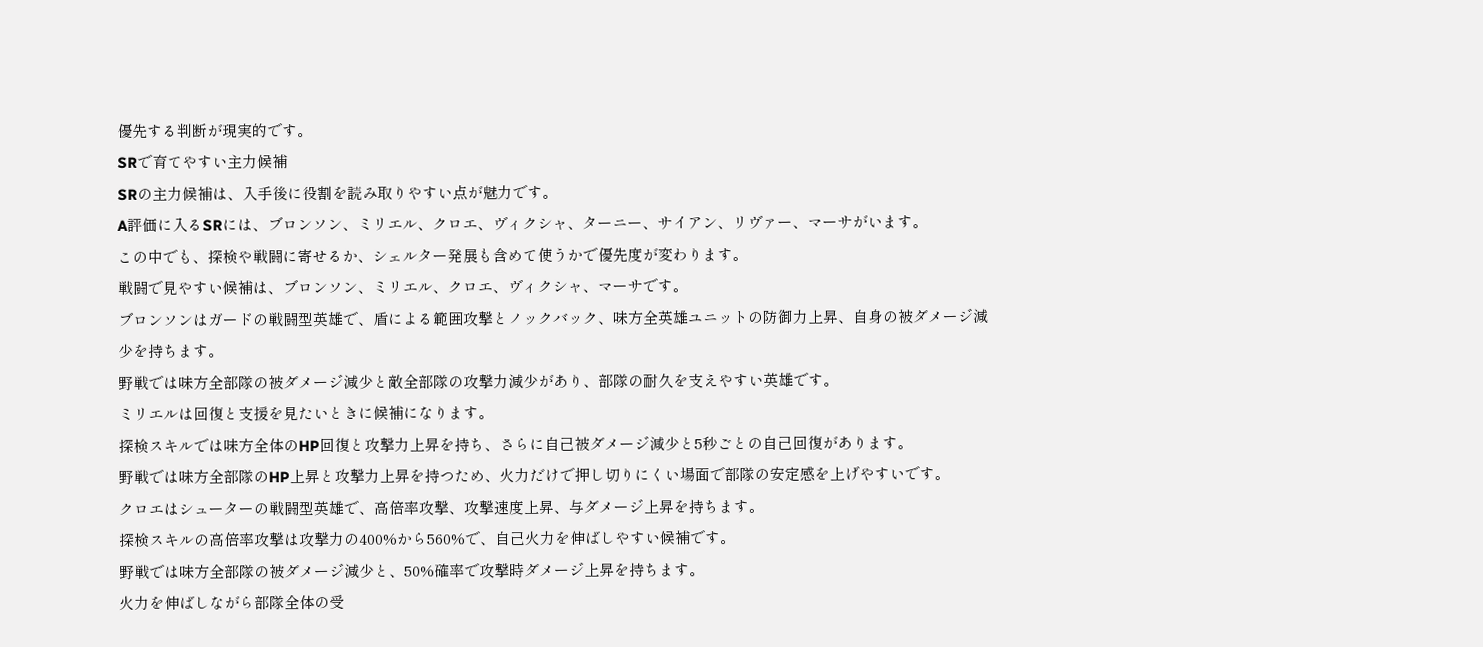優先する判断が現実的です。
SRで育てやすい主力候補
SRの主力候補は、入手後に役割を読み取りやすい点が魅力です。
A評価に入るSRには、ブロンソン、ミリエル、クロエ、ヴィクシャ、ターニー、サイアン、リヴァー、マーサがいます。
この中でも、探検や戦闘に寄せるか、シェルター発展も含めて使うかで優先度が変わります。
戦闘で見やすい候補は、ブロンソン、ミリエル、クロエ、ヴィクシャ、マーサです。
ブロンソンはガードの戦闘型英雄で、盾による範囲攻撃とノックバック、味方全英雄ユニットの防御力上昇、自身の被ダメージ減少を持ちます。
野戦では味方全部隊の被ダメージ減少と敵全部隊の攻撃力減少があり、部隊の耐久を支えやすい英雄です。
ミリエルは回復と支援を見たいときに候補になります。
探検スキルでは味方全体のHP回復と攻撃力上昇を持ち、さらに自己被ダメージ減少と5秒ごとの自己回復があります。
野戦では味方全部隊のHP上昇と攻撃力上昇を持つため、火力だけで押し切りにくい場面で部隊の安定感を上げやすいです。
クロエはシューターの戦闘型英雄で、高倍率攻撃、攻撃速度上昇、与ダメージ上昇を持ちます。
探検スキルの高倍率攻撃は攻撃力の400%から560%で、自己火力を伸ばしやすい候補です。
野戦では味方全部隊の被ダメージ減少と、50%確率で攻撃時ダメージ上昇を持ちます。
火力を伸ばしながら部隊全体の受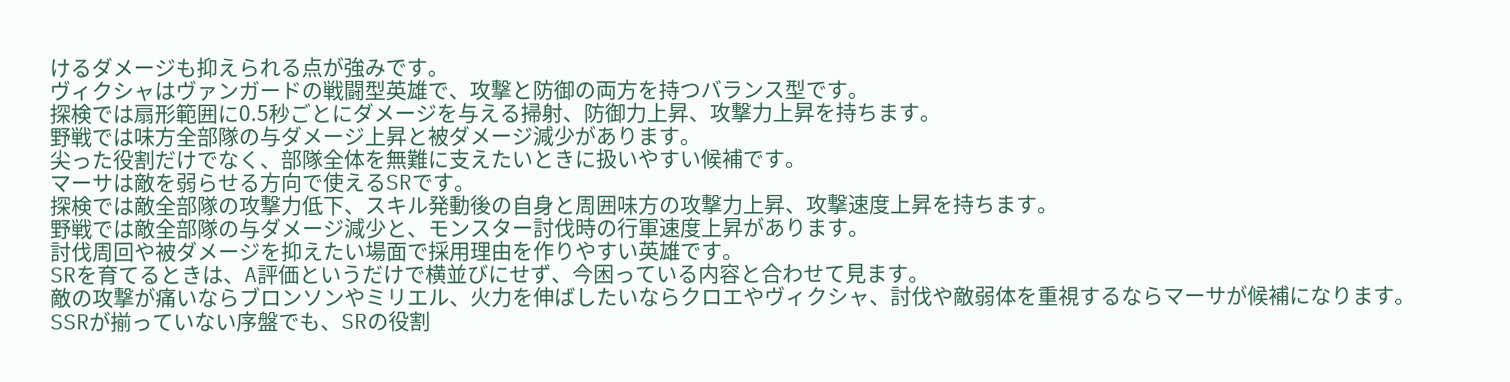けるダメージも抑えられる点が強みです。
ヴィクシャはヴァンガードの戦闘型英雄で、攻撃と防御の両方を持つバランス型です。
探検では扇形範囲に0.5秒ごとにダメージを与える掃射、防御力上昇、攻撃力上昇を持ちます。
野戦では味方全部隊の与ダメージ上昇と被ダメージ減少があります。
尖った役割だけでなく、部隊全体を無難に支えたいときに扱いやすい候補です。
マーサは敵を弱らせる方向で使えるSRです。
探検では敵全部隊の攻撃力低下、スキル発動後の自身と周囲味方の攻撃力上昇、攻撃速度上昇を持ちます。
野戦では敵全部隊の与ダメージ減少と、モンスター討伐時の行軍速度上昇があります。
討伐周回や被ダメージを抑えたい場面で採用理由を作りやすい英雄です。
SRを育てるときは、A評価というだけで横並びにせず、今困っている内容と合わせて見ます。
敵の攻撃が痛いならブロンソンやミリエル、火力を伸ばしたいならクロエやヴィクシャ、討伐や敵弱体を重視するならマーサが候補になります。
SSRが揃っていない序盤でも、SRの役割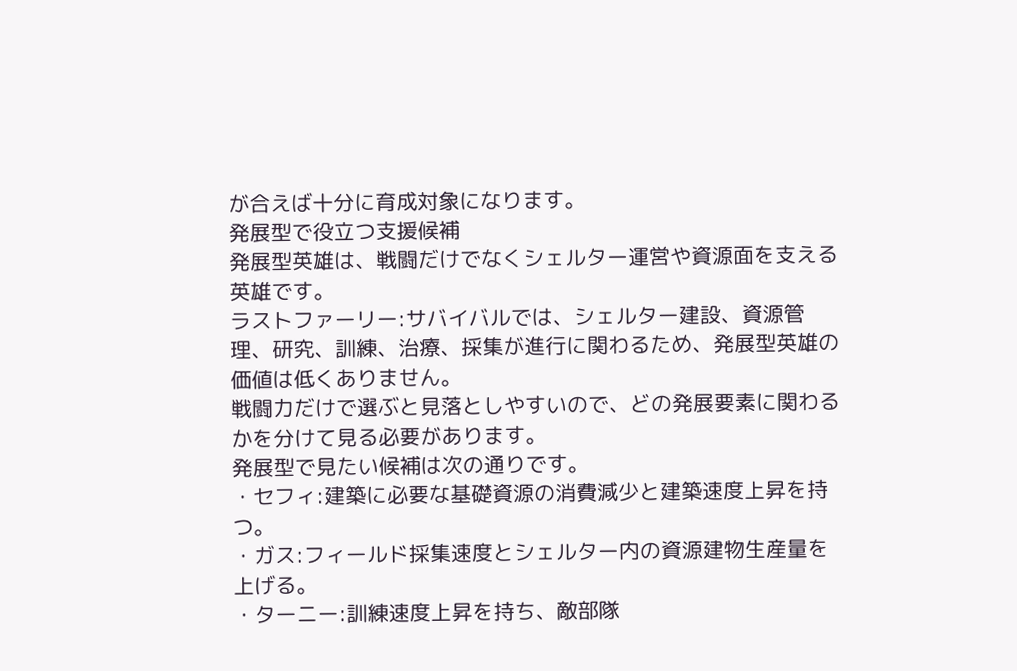が合えば十分に育成対象になります。
発展型で役立つ支援候補
発展型英雄は、戦闘だけでなくシェルター運営や資源面を支える英雄です。
ラストファーリー:サバイバルでは、シェルター建設、資源管理、研究、訓練、治療、採集が進行に関わるため、発展型英雄の価値は低くありません。
戦闘力だけで選ぶと見落としやすいので、どの発展要素に関わるかを分けて見る必要があります。
発展型で見たい候補は次の通りです。
・セフィ:建築に必要な基礎資源の消費減少と建築速度上昇を持つ。
・ガス:フィールド採集速度とシェルター内の資源建物生産量を上げる。
・ターニー:訓練速度上昇を持ち、敵部隊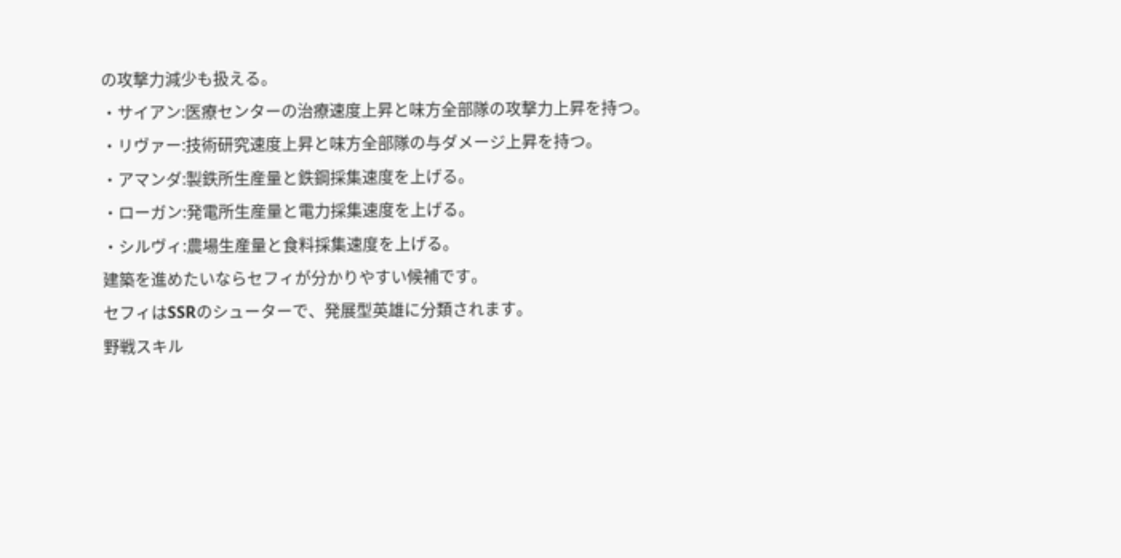の攻撃力減少も扱える。
・サイアン:医療センターの治療速度上昇と味方全部隊の攻撃力上昇を持つ。
・リヴァー:技術研究速度上昇と味方全部隊の与ダメージ上昇を持つ。
・アマンダ:製鉄所生産量と鉄鋼採集速度を上げる。
・ローガン:発電所生産量と電力採集速度を上げる。
・シルヴィ:農場生産量と食料採集速度を上げる。
建築を進めたいならセフィが分かりやすい候補です。
セフィはSSRのシューターで、発展型英雄に分類されます。
野戦スキル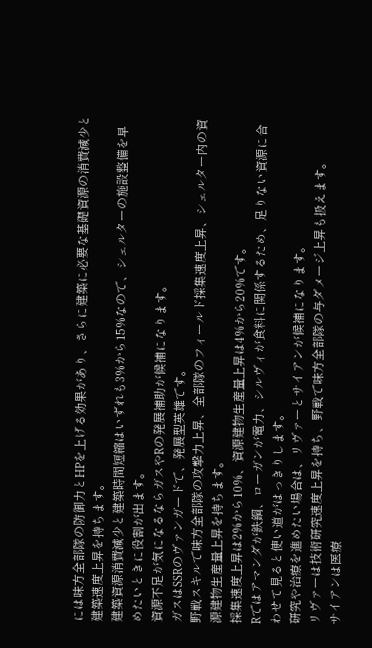には味方全部隊の防御力とHPを上げる効果があり、さらに建築に必要な基礎資源の消費減少と建築速度上昇を持ちます。
建築資源消費減少と建築時間短縮はいずれも3%から15%なので、シェルターの施設整備を早めたいときに役割が出ます。
資源不足が気になるならガスやRの発展補助が候補になります。
ガスはSSRのヴァンガードで、発展型英雄です。
野戦スキルで味方全部隊の攻撃力上昇、全部隊のフィールド採集速度上昇、シェルター内の資源建物生産量上昇を持ちます。
採集速度上昇は2%から10%、資源建物生産量上昇は4%から20%です。
Rではアマンダが鉄鋼、ローガンが電力、シルヴィが食料に関係するため、足りない資源に合わせて見ると使い道がはっきりします。
研究や治療を進めたい場合は、リヴァーとサイアンが候補になります。
リヴァーは技術研究速度上昇を持ち、野戦で味方全部隊の与ダメージ上昇も扱えます。
サイアンは医療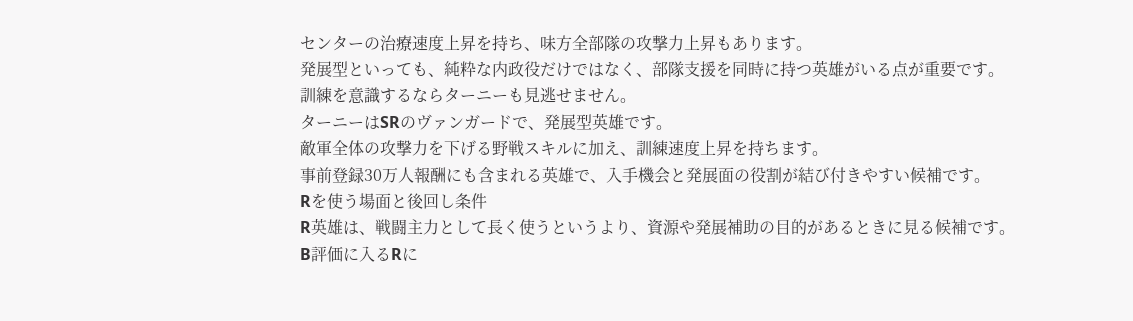センターの治療速度上昇を持ち、味方全部隊の攻撃力上昇もあります。
発展型といっても、純粋な内政役だけではなく、部隊支援を同時に持つ英雄がいる点が重要です。
訓練を意識するならターニーも見逃せません。
ターニーはSRのヴァンガードで、発展型英雄です。
敵軍全体の攻撃力を下げる野戦スキルに加え、訓練速度上昇を持ちます。
事前登録30万人報酬にも含まれる英雄で、入手機会と発展面の役割が結び付きやすい候補です。
Rを使う場面と後回し条件
R英雄は、戦闘主力として長く使うというより、資源や発展補助の目的があるときに見る候補です。
B評価に入るRに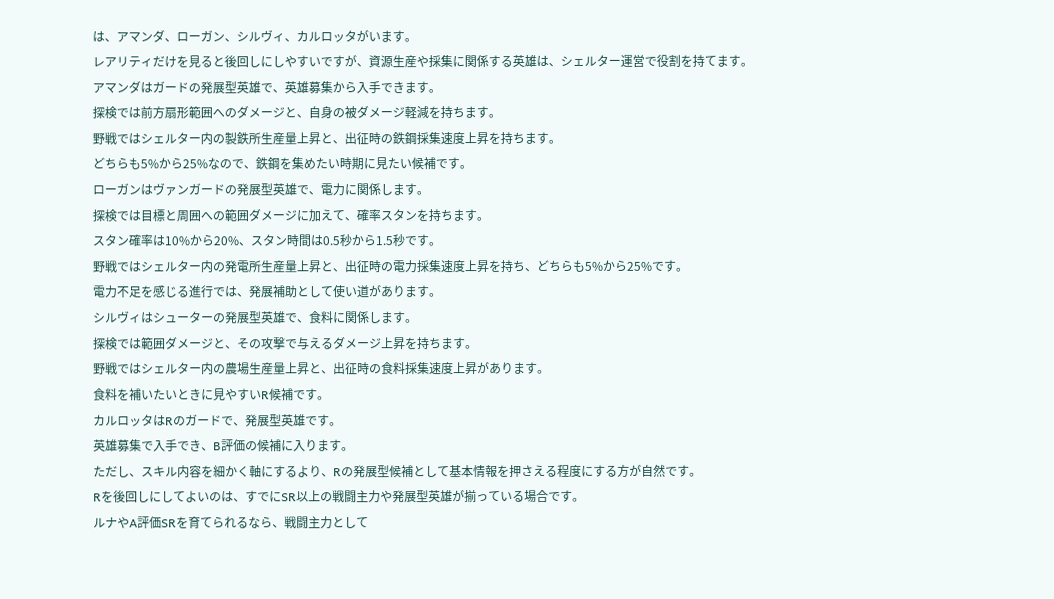は、アマンダ、ローガン、シルヴィ、カルロッタがいます。
レアリティだけを見ると後回しにしやすいですが、資源生産や採集に関係する英雄は、シェルター運営で役割を持てます。
アマンダはガードの発展型英雄で、英雄募集から入手できます。
探検では前方扇形範囲へのダメージと、自身の被ダメージ軽減を持ちます。
野戦ではシェルター内の製鉄所生産量上昇と、出征時の鉄鋼採集速度上昇を持ちます。
どちらも5%から25%なので、鉄鋼を集めたい時期に見たい候補です。
ローガンはヴァンガードの発展型英雄で、電力に関係します。
探検では目標と周囲への範囲ダメージに加えて、確率スタンを持ちます。
スタン確率は10%から20%、スタン時間は0.5秒から1.5秒です。
野戦ではシェルター内の発電所生産量上昇と、出征時の電力採集速度上昇を持ち、どちらも5%から25%です。
電力不足を感じる進行では、発展補助として使い道があります。
シルヴィはシューターの発展型英雄で、食料に関係します。
探検では範囲ダメージと、その攻撃で与えるダメージ上昇を持ちます。
野戦ではシェルター内の農場生産量上昇と、出征時の食料採集速度上昇があります。
食料を補いたいときに見やすいR候補です。
カルロッタはRのガードで、発展型英雄です。
英雄募集で入手でき、B評価の候補に入ります。
ただし、スキル内容を細かく軸にするより、Rの発展型候補として基本情報を押さえる程度にする方が自然です。
Rを後回しにしてよいのは、すでにSR以上の戦闘主力や発展型英雄が揃っている場合です。
ルナやA評価SRを育てられるなら、戦闘主力として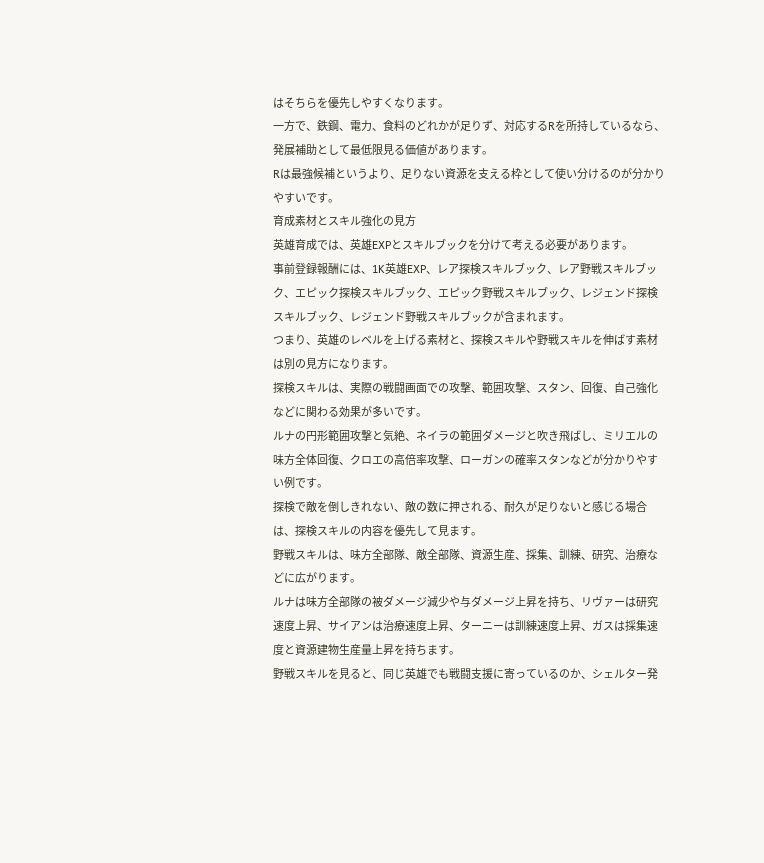はそちらを優先しやすくなります。
一方で、鉄鋼、電力、食料のどれかが足りず、対応するRを所持しているなら、発展補助として最低限見る価値があります。
Rは最強候補というより、足りない資源を支える枠として使い分けるのが分かりやすいです。
育成素材とスキル強化の見方
英雄育成では、英雄EXPとスキルブックを分けて考える必要があります。
事前登録報酬には、1K英雄EXP、レア探検スキルブック、レア野戦スキルブック、エピック探検スキルブック、エピック野戦スキルブック、レジェンド探検スキルブック、レジェンド野戦スキルブックが含まれます。
つまり、英雄のレベルを上げる素材と、探検スキルや野戦スキルを伸ばす素材は別の見方になります。
探検スキルは、実際の戦闘画面での攻撃、範囲攻撃、スタン、回復、自己強化などに関わる効果が多いです。
ルナの円形範囲攻撃と気絶、ネイラの範囲ダメージと吹き飛ばし、ミリエルの味方全体回復、クロエの高倍率攻撃、ローガンの確率スタンなどが分かりやすい例です。
探検で敵を倒しきれない、敵の数に押される、耐久が足りないと感じる場合は、探検スキルの内容を優先して見ます。
野戦スキルは、味方全部隊、敵全部隊、資源生産、採集、訓練、研究、治療などに広がります。
ルナは味方全部隊の被ダメージ減少や与ダメージ上昇を持ち、リヴァーは研究速度上昇、サイアンは治療速度上昇、ターニーは訓練速度上昇、ガスは採集速度と資源建物生産量上昇を持ちます。
野戦スキルを見ると、同じ英雄でも戦闘支援に寄っているのか、シェルター発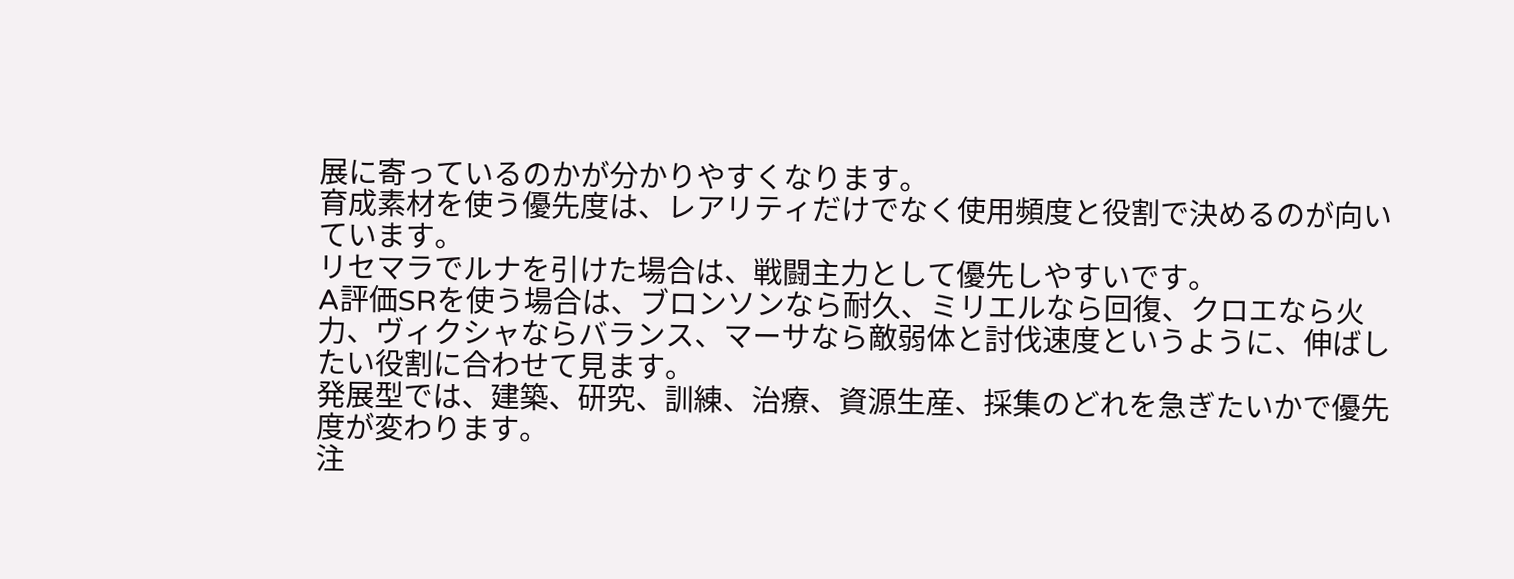展に寄っているのかが分かりやすくなります。
育成素材を使う優先度は、レアリティだけでなく使用頻度と役割で決めるのが向いています。
リセマラでルナを引けた場合は、戦闘主力として優先しやすいです。
A評価SRを使う場合は、ブロンソンなら耐久、ミリエルなら回復、クロエなら火力、ヴィクシャならバランス、マーサなら敵弱体と討伐速度というように、伸ばしたい役割に合わせて見ます。
発展型では、建築、研究、訓練、治療、資源生産、採集のどれを急ぎたいかで優先度が変わります。
注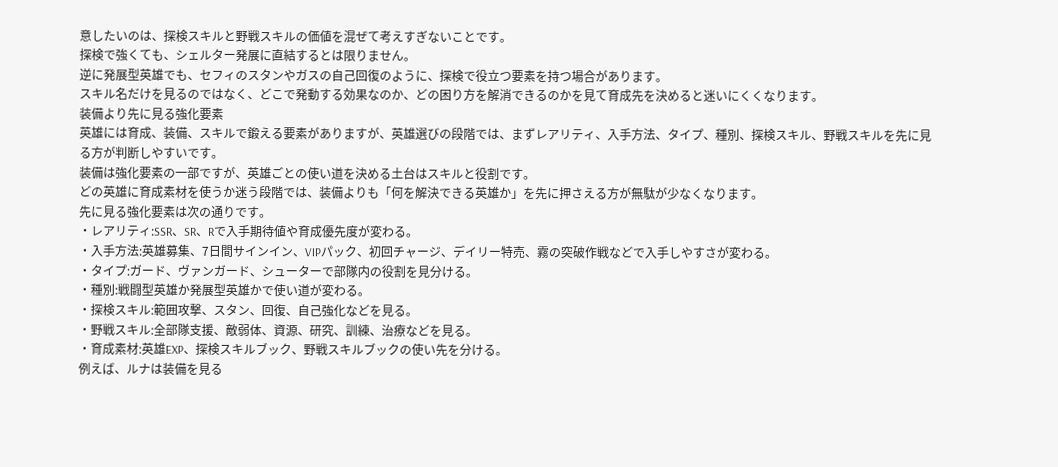意したいのは、探検スキルと野戦スキルの価値を混ぜて考えすぎないことです。
探検で強くても、シェルター発展に直結するとは限りません。
逆に発展型英雄でも、セフィのスタンやガスの自己回復のように、探検で役立つ要素を持つ場合があります。
スキル名だけを見るのではなく、どこで発動する効果なのか、どの困り方を解消できるのかを見て育成先を決めると迷いにくくなります。
装備より先に見る強化要素
英雄には育成、装備、スキルで鍛える要素がありますが、英雄選びの段階では、まずレアリティ、入手方法、タイプ、種別、探検スキル、野戦スキルを先に見る方が判断しやすいです。
装備は強化要素の一部ですが、英雄ごとの使い道を決める土台はスキルと役割です。
どの英雄に育成素材を使うか迷う段階では、装備よりも「何を解決できる英雄か」を先に押さえる方が無駄が少なくなります。
先に見る強化要素は次の通りです。
・レアリティ:SSR、SR、Rで入手期待値や育成優先度が変わる。
・入手方法:英雄募集、7日間サインイン、VIPパック、初回チャージ、デイリー特売、霧の突破作戦などで入手しやすさが変わる。
・タイプ:ガード、ヴァンガード、シューターで部隊内の役割を見分ける。
・種別:戦闘型英雄か発展型英雄かで使い道が変わる。
・探検スキル:範囲攻撃、スタン、回復、自己強化などを見る。
・野戦スキル:全部隊支援、敵弱体、資源、研究、訓練、治療などを見る。
・育成素材:英雄EXP、探検スキルブック、野戦スキルブックの使い先を分ける。
例えば、ルナは装備を見る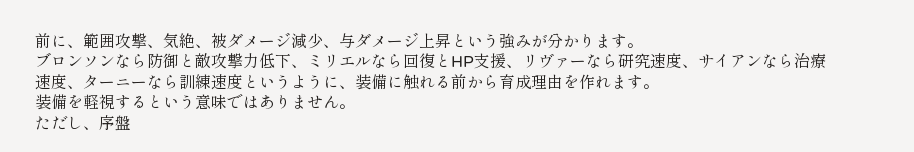前に、範囲攻撃、気絶、被ダメージ減少、与ダメージ上昇という強みが分かります。
ブロンソンなら防御と敵攻撃力低下、ミリエルなら回復とHP支援、リヴァーなら研究速度、サイアンなら治療速度、ターニーなら訓練速度というように、装備に触れる前から育成理由を作れます。
装備を軽視するという意味ではありません。
ただし、序盤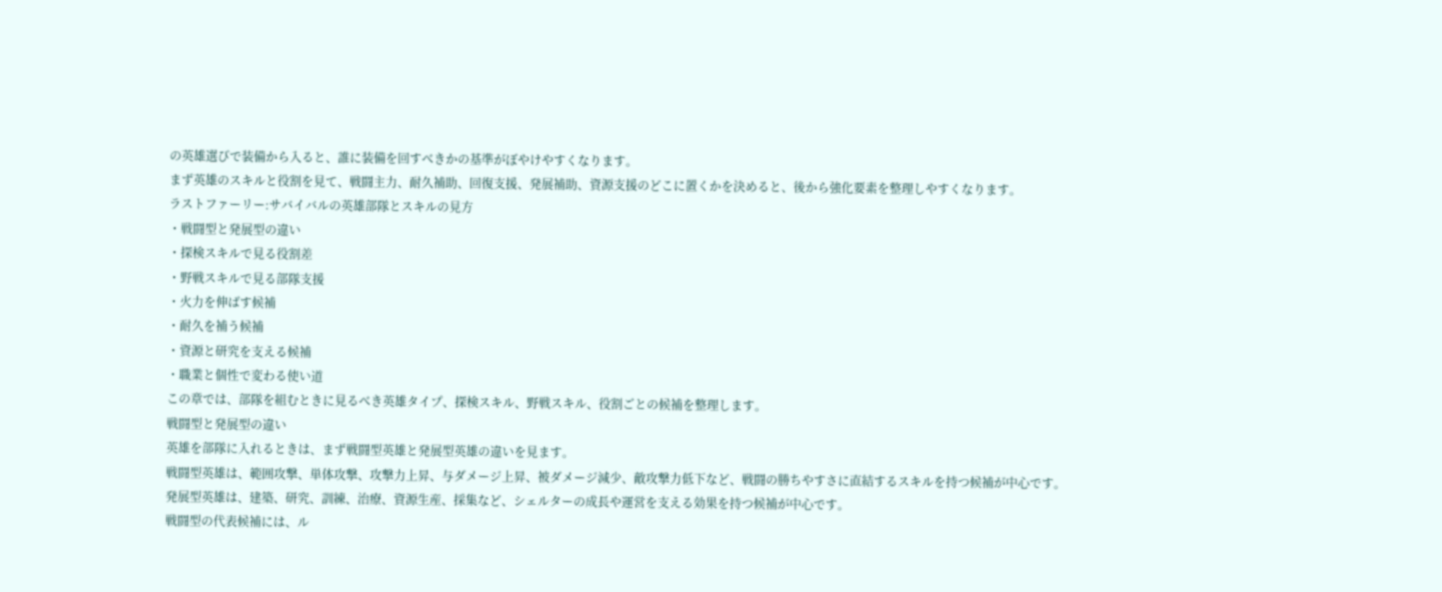の英雄選びで装備から入ると、誰に装備を回すべきかの基準がぼやけやすくなります。
まず英雄のスキルと役割を見て、戦闘主力、耐久補助、回復支援、発展補助、資源支援のどこに置くかを決めると、後から強化要素を整理しやすくなります。
ラストファーリー:サバイバルの英雄部隊とスキルの見方
・戦闘型と発展型の違い
・探検スキルで見る役割差
・野戦スキルで見る部隊支援
・火力を伸ばす候補
・耐久を補う候補
・資源と研究を支える候補
・職業と個性で変わる使い道
この章では、部隊を組むときに見るべき英雄タイプ、探検スキル、野戦スキル、役割ごとの候補を整理します。
戦闘型と発展型の違い
英雄を部隊に入れるときは、まず戦闘型英雄と発展型英雄の違いを見ます。
戦闘型英雄は、範囲攻撃、単体攻撃、攻撃力上昇、与ダメージ上昇、被ダメージ減少、敵攻撃力低下など、戦闘の勝ちやすさに直結するスキルを持つ候補が中心です。
発展型英雄は、建築、研究、訓練、治療、資源生産、採集など、シェルターの成長や運営を支える効果を持つ候補が中心です。
戦闘型の代表候補には、ル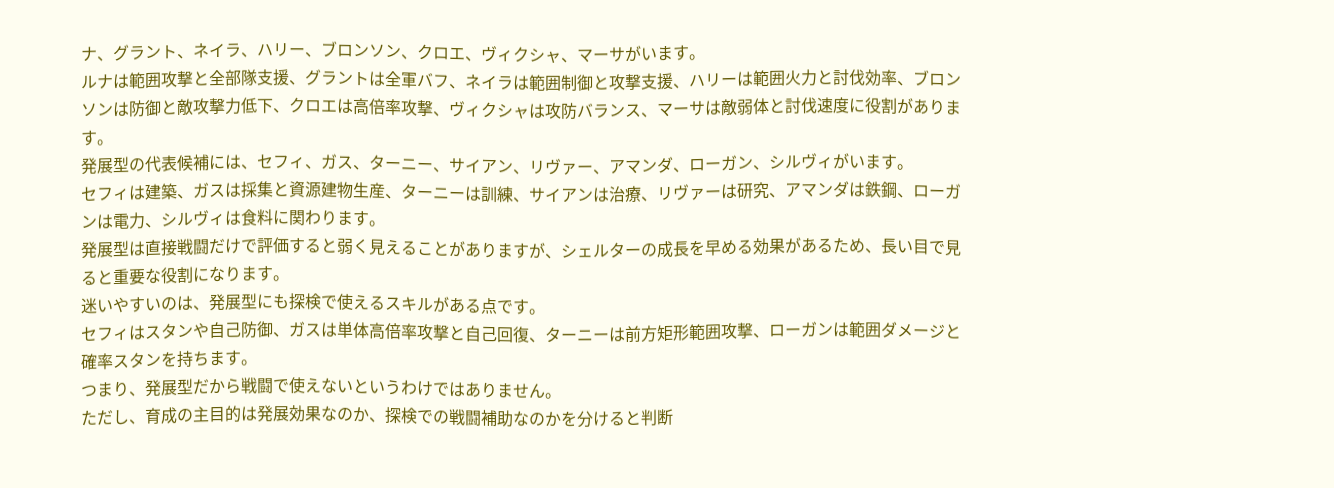ナ、グラント、ネイラ、ハリー、ブロンソン、クロエ、ヴィクシャ、マーサがいます。
ルナは範囲攻撃と全部隊支援、グラントは全軍バフ、ネイラは範囲制御と攻撃支援、ハリーは範囲火力と討伐効率、ブロンソンは防御と敵攻撃力低下、クロエは高倍率攻撃、ヴィクシャは攻防バランス、マーサは敵弱体と討伐速度に役割があります。
発展型の代表候補には、セフィ、ガス、ターニー、サイアン、リヴァー、アマンダ、ローガン、シルヴィがいます。
セフィは建築、ガスは採集と資源建物生産、ターニーは訓練、サイアンは治療、リヴァーは研究、アマンダは鉄鋼、ローガンは電力、シルヴィは食料に関わります。
発展型は直接戦闘だけで評価すると弱く見えることがありますが、シェルターの成長を早める効果があるため、長い目で見ると重要な役割になります。
迷いやすいのは、発展型にも探検で使えるスキルがある点です。
セフィはスタンや自己防御、ガスは単体高倍率攻撃と自己回復、ターニーは前方矩形範囲攻撃、ローガンは範囲ダメージと確率スタンを持ちます。
つまり、発展型だから戦闘で使えないというわけではありません。
ただし、育成の主目的は発展効果なのか、探検での戦闘補助なのかを分けると判断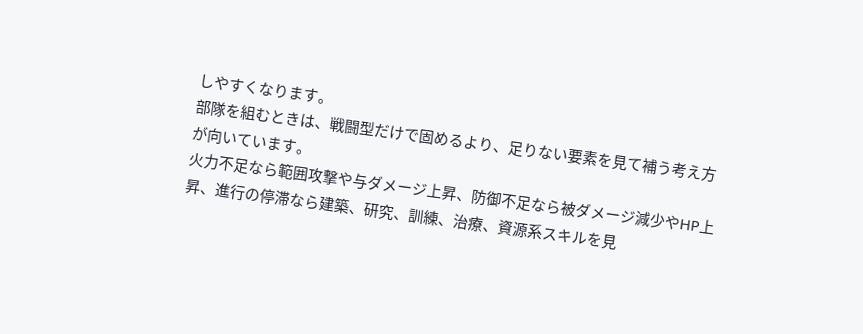しやすくなります。
部隊を組むときは、戦闘型だけで固めるより、足りない要素を見て補う考え方が向いています。
火力不足なら範囲攻撃や与ダメージ上昇、防御不足なら被ダメージ減少やHP上昇、進行の停滞なら建築、研究、訓練、治療、資源系スキルを見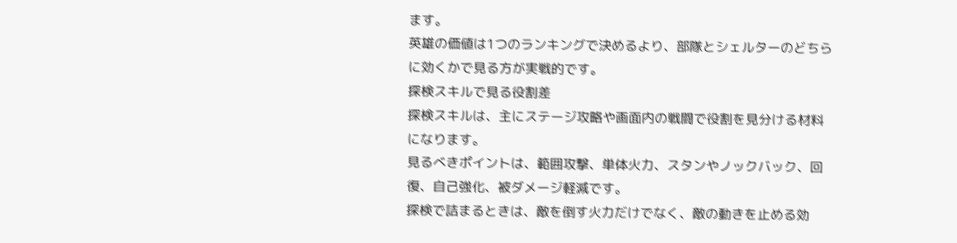ます。
英雄の価値は1つのランキングで決めるより、部隊とシェルターのどちらに効くかで見る方が実戦的です。
探検スキルで見る役割差
探検スキルは、主にステージ攻略や画面内の戦闘で役割を見分ける材料になります。
見るべきポイントは、範囲攻撃、単体火力、スタンやノックバック、回復、自己強化、被ダメージ軽減です。
探検で詰まるときは、敵を倒す火力だけでなく、敵の動きを止める効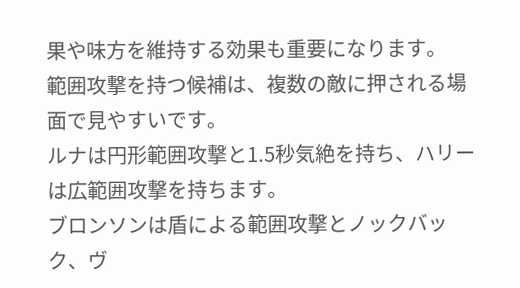果や味方を維持する効果も重要になります。
範囲攻撃を持つ候補は、複数の敵に押される場面で見やすいです。
ルナは円形範囲攻撃と1.5秒気絶を持ち、ハリーは広範囲攻撃を持ちます。
ブロンソンは盾による範囲攻撃とノックバック、ヴ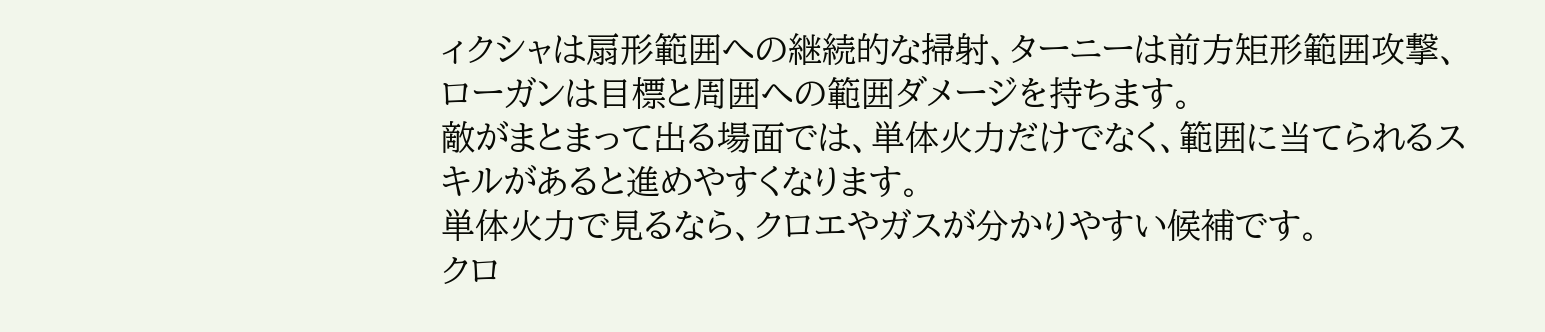ィクシャは扇形範囲への継続的な掃射、ターニーは前方矩形範囲攻撃、ローガンは目標と周囲への範囲ダメージを持ちます。
敵がまとまって出る場面では、単体火力だけでなく、範囲に当てられるスキルがあると進めやすくなります。
単体火力で見るなら、クロエやガスが分かりやすい候補です。
クロ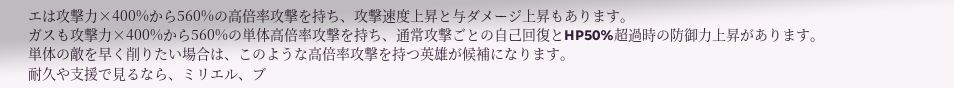エは攻撃力×400%から560%の高倍率攻撃を持ち、攻撃速度上昇と与ダメージ上昇もあります。
ガスも攻撃力×400%から560%の単体高倍率攻撃を持ち、通常攻撃ごとの自己回復とHP50%超過時の防御力上昇があります。
単体の敵を早く削りたい場合は、このような高倍率攻撃を持つ英雄が候補になります。
耐久や支援で見るなら、ミリエル、ブ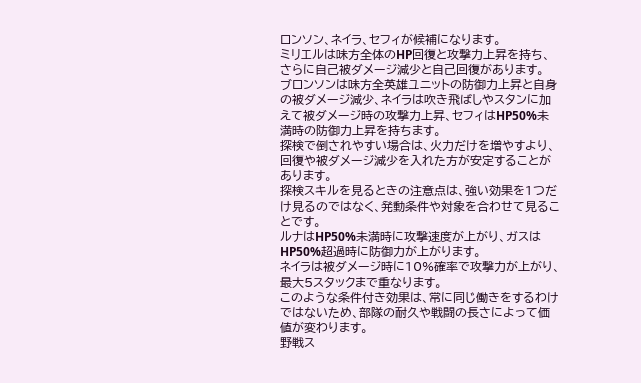ロンソン、ネイラ、セフィが候補になります。
ミリエルは味方全体のHP回復と攻撃力上昇を持ち、さらに自己被ダメージ減少と自己回復があります。
ブロンソンは味方全英雄ユニットの防御力上昇と自身の被ダメージ減少、ネイラは吹き飛ばしやスタンに加えて被ダメージ時の攻撃力上昇、セフィはHP50%未満時の防御力上昇を持ちます。
探検で倒されやすい場合は、火力だけを増やすより、回復や被ダメージ減少を入れた方が安定することがあります。
探検スキルを見るときの注意点は、強い効果を1つだけ見るのではなく、発動条件や対象を合わせて見ることです。
ルナはHP50%未満時に攻撃速度が上がり、ガスはHP50%超過時に防御力が上がります。
ネイラは被ダメージ時に10%確率で攻撃力が上がり、最大5スタックまで重なります。
このような条件付き効果は、常に同じ働きをするわけではないため、部隊の耐久や戦闘の長さによって価値が変わります。
野戦ス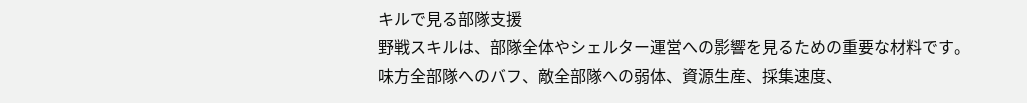キルで見る部隊支援
野戦スキルは、部隊全体やシェルター運営への影響を見るための重要な材料です。
味方全部隊へのバフ、敵全部隊への弱体、資源生産、採集速度、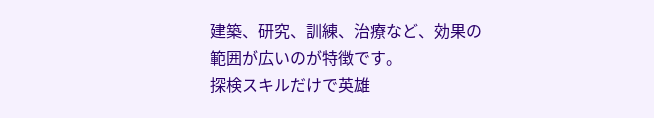建築、研究、訓練、治療など、効果の範囲が広いのが特徴です。
探検スキルだけで英雄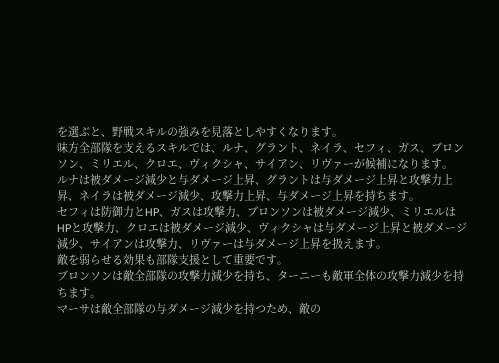を選ぶと、野戦スキルの強みを見落としやすくなります。
味方全部隊を支えるスキルでは、ルナ、グラント、ネイラ、セフィ、ガス、ブロンソン、ミリエル、クロエ、ヴィクシャ、サイアン、リヴァーが候補になります。
ルナは被ダメージ減少と与ダメージ上昇、グラントは与ダメージ上昇と攻撃力上昇、ネイラは被ダメージ減少、攻撃力上昇、与ダメージ上昇を持ちます。
セフィは防御力とHP、ガスは攻撃力、ブロンソンは被ダメージ減少、ミリエルはHPと攻撃力、クロエは被ダメージ減少、ヴィクシャは与ダメージ上昇と被ダメージ減少、サイアンは攻撃力、リヴァーは与ダメージ上昇を扱えます。
敵を弱らせる効果も部隊支援として重要です。
ブロンソンは敵全部隊の攻撃力減少を持ち、ターニーも敵軍全体の攻撃力減少を持ちます。
マーサは敵全部隊の与ダメージ減少を持つため、敵の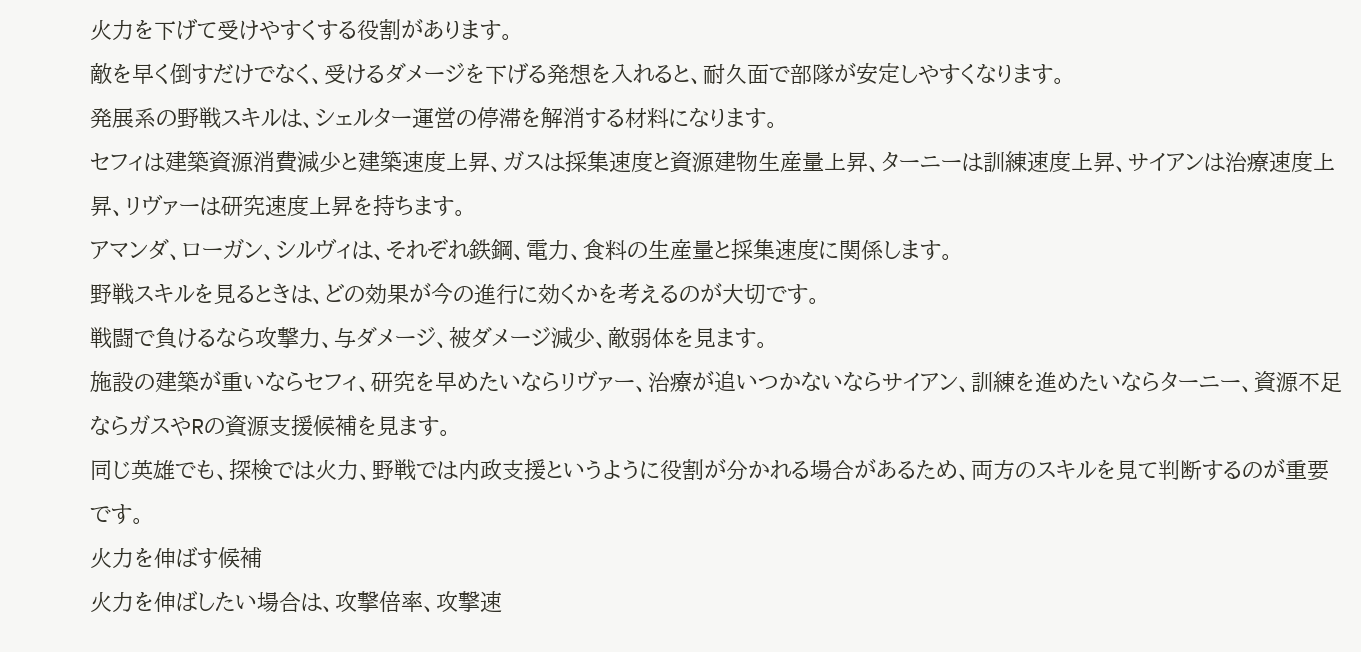火力を下げて受けやすくする役割があります。
敵を早く倒すだけでなく、受けるダメージを下げる発想を入れると、耐久面で部隊が安定しやすくなります。
発展系の野戦スキルは、シェルター運営の停滞を解消する材料になります。
セフィは建築資源消費減少と建築速度上昇、ガスは採集速度と資源建物生産量上昇、ターニーは訓練速度上昇、サイアンは治療速度上昇、リヴァーは研究速度上昇を持ちます。
アマンダ、ローガン、シルヴィは、それぞれ鉄鋼、電力、食料の生産量と採集速度に関係します。
野戦スキルを見るときは、どの効果が今の進行に効くかを考えるのが大切です。
戦闘で負けるなら攻撃力、与ダメージ、被ダメージ減少、敵弱体を見ます。
施設の建築が重いならセフィ、研究を早めたいならリヴァー、治療が追いつかないならサイアン、訓練を進めたいならターニー、資源不足ならガスやRの資源支援候補を見ます。
同じ英雄でも、探検では火力、野戦では内政支援というように役割が分かれる場合があるため、両方のスキルを見て判断するのが重要です。
火力を伸ばす候補
火力を伸ばしたい場合は、攻撃倍率、攻撃速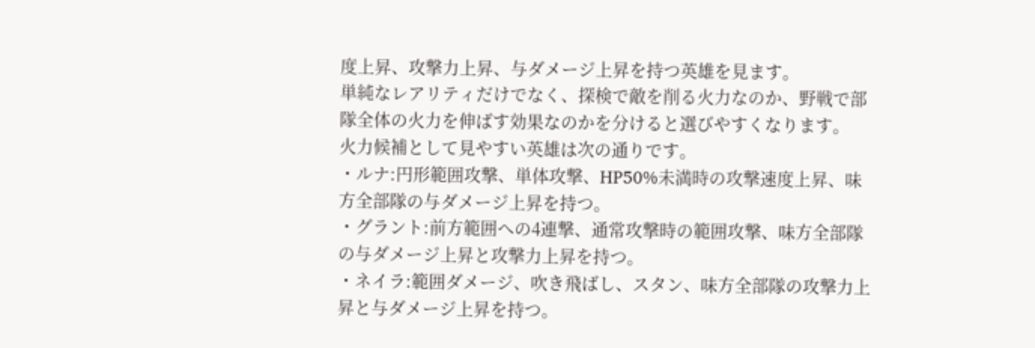度上昇、攻撃力上昇、与ダメージ上昇を持つ英雄を見ます。
単純なレアリティだけでなく、探検で敵を削る火力なのか、野戦で部隊全体の火力を伸ばす効果なのかを分けると選びやすくなります。
火力候補として見やすい英雄は次の通りです。
・ルナ:円形範囲攻撃、単体攻撃、HP50%未満時の攻撃速度上昇、味方全部隊の与ダメージ上昇を持つ。
・グラント:前方範囲への4連撃、通常攻撃時の範囲攻撃、味方全部隊の与ダメージ上昇と攻撃力上昇を持つ。
・ネイラ:範囲ダメージ、吹き飛ばし、スタン、味方全部隊の攻撃力上昇と与ダメージ上昇を持つ。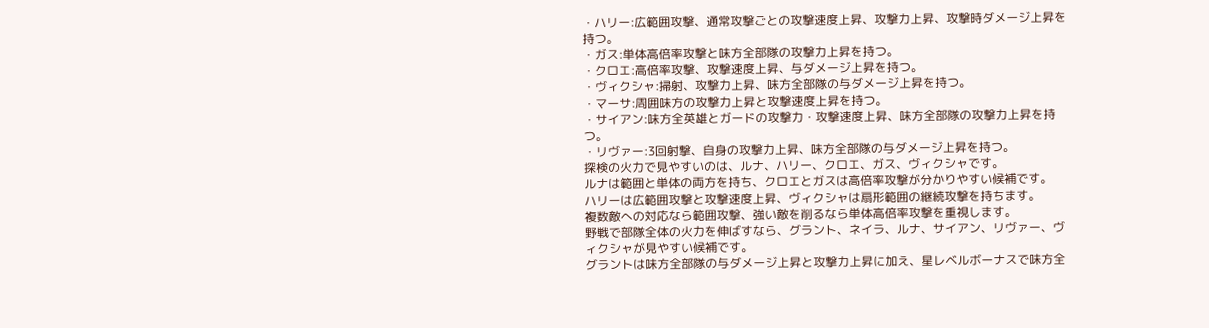・ハリー:広範囲攻撃、通常攻撃ごとの攻撃速度上昇、攻撃力上昇、攻撃時ダメージ上昇を持つ。
・ガス:単体高倍率攻撃と味方全部隊の攻撃力上昇を持つ。
・クロエ:高倍率攻撃、攻撃速度上昇、与ダメージ上昇を持つ。
・ヴィクシャ:掃射、攻撃力上昇、味方全部隊の与ダメージ上昇を持つ。
・マーサ:周囲味方の攻撃力上昇と攻撃速度上昇を持つ。
・サイアン:味方全英雄とガードの攻撃力・攻撃速度上昇、味方全部隊の攻撃力上昇を持つ。
・リヴァー:3回射撃、自身の攻撃力上昇、味方全部隊の与ダメージ上昇を持つ。
探検の火力で見やすいのは、ルナ、ハリー、クロエ、ガス、ヴィクシャです。
ルナは範囲と単体の両方を持ち、クロエとガスは高倍率攻撃が分かりやすい候補です。
ハリーは広範囲攻撃と攻撃速度上昇、ヴィクシャは扇形範囲の継続攻撃を持ちます。
複数敵への対応なら範囲攻撃、強い敵を削るなら単体高倍率攻撃を重視します。
野戦で部隊全体の火力を伸ばすなら、グラント、ネイラ、ルナ、サイアン、リヴァー、ヴィクシャが見やすい候補です。
グラントは味方全部隊の与ダメージ上昇と攻撃力上昇に加え、星レベルボーナスで味方全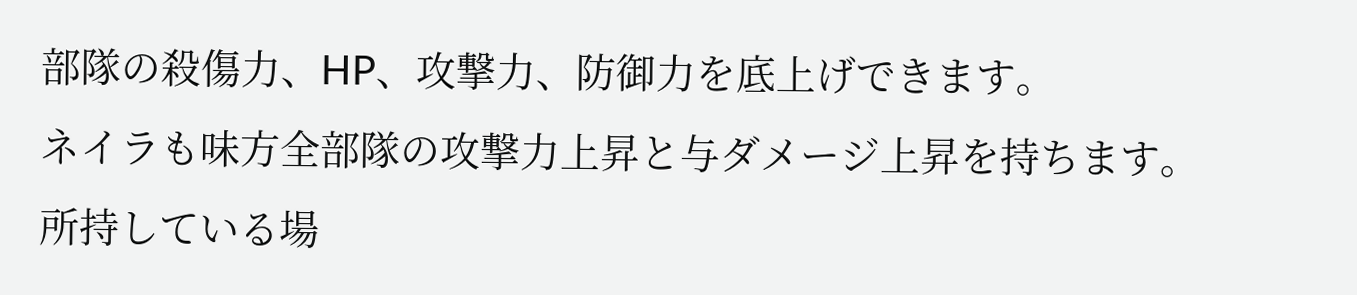部隊の殺傷力、HP、攻撃力、防御力を底上げできます。
ネイラも味方全部隊の攻撃力上昇と与ダメージ上昇を持ちます。
所持している場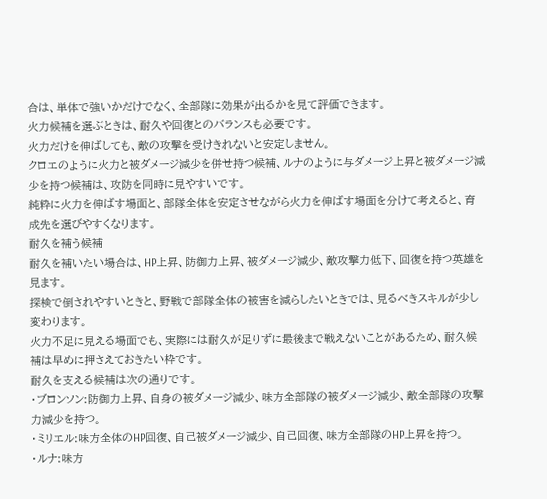合は、単体で強いかだけでなく、全部隊に効果が出るかを見て評価できます。
火力候補を選ぶときは、耐久や回復とのバランスも必要です。
火力だけを伸ばしても、敵の攻撃を受けきれないと安定しません。
クロエのように火力と被ダメージ減少を併せ持つ候補、ルナのように与ダメージ上昇と被ダメージ減少を持つ候補は、攻防を同時に見やすいです。
純粋に火力を伸ばす場面と、部隊全体を安定させながら火力を伸ばす場面を分けて考えると、育成先を選びやすくなります。
耐久を補う候補
耐久を補いたい場合は、HP上昇、防御力上昇、被ダメージ減少、敵攻撃力低下、回復を持つ英雄を見ます。
探検で倒されやすいときと、野戦で部隊全体の被害を減らしたいときでは、見るべきスキルが少し変わります。
火力不足に見える場面でも、実際には耐久が足りずに最後まで戦えないことがあるため、耐久候補は早めに押さえておきたい枠です。
耐久を支える候補は次の通りです。
・ブロンソン:防御力上昇、自身の被ダメージ減少、味方全部隊の被ダメージ減少、敵全部隊の攻撃力減少を持つ。
・ミリエル:味方全体のHP回復、自己被ダメージ減少、自己回復、味方全部隊のHP上昇を持つ。
・ルナ:味方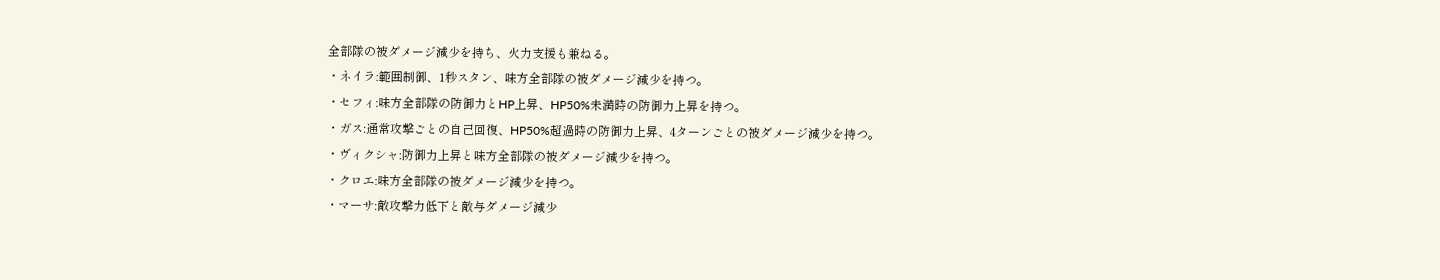全部隊の被ダメージ減少を持ち、火力支援も兼ねる。
・ネイラ:範囲制御、1秒スタン、味方全部隊の被ダメージ減少を持つ。
・セフィ:味方全部隊の防御力とHP上昇、HP50%未満時の防御力上昇を持つ。
・ガス:通常攻撃ごとの自己回復、HP50%超過時の防御力上昇、4ターンごとの被ダメージ減少を持つ。
・ヴィクシャ:防御力上昇と味方全部隊の被ダメージ減少を持つ。
・クロエ:味方全部隊の被ダメージ減少を持つ。
・マーサ:敵攻撃力低下と敵与ダメージ減少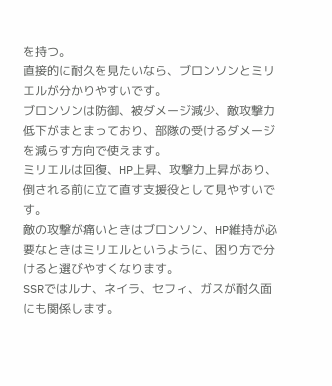を持つ。
直接的に耐久を見たいなら、ブロンソンとミリエルが分かりやすいです。
ブロンソンは防御、被ダメージ減少、敵攻撃力低下がまとまっており、部隊の受けるダメージを減らす方向で使えます。
ミリエルは回復、HP上昇、攻撃力上昇があり、倒される前に立て直す支援役として見やすいです。
敵の攻撃が痛いときはブロンソン、HP維持が必要なときはミリエルというように、困り方で分けると選びやすくなります。
SSRではルナ、ネイラ、セフィ、ガスが耐久面にも関係します。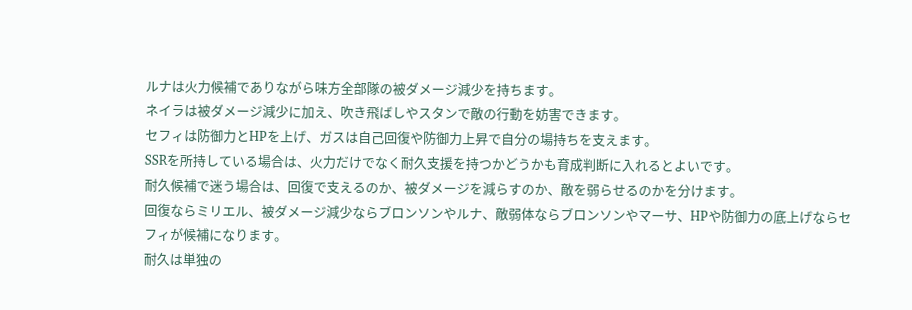ルナは火力候補でありながら味方全部隊の被ダメージ減少を持ちます。
ネイラは被ダメージ減少に加え、吹き飛ばしやスタンで敵の行動を妨害できます。
セフィは防御力とHPを上げ、ガスは自己回復や防御力上昇で自分の場持ちを支えます。
SSRを所持している場合は、火力だけでなく耐久支援を持つかどうかも育成判断に入れるとよいです。
耐久候補で迷う場合は、回復で支えるのか、被ダメージを減らすのか、敵を弱らせるのかを分けます。
回復ならミリエル、被ダメージ減少ならブロンソンやルナ、敵弱体ならブロンソンやマーサ、HPや防御力の底上げならセフィが候補になります。
耐久は単独の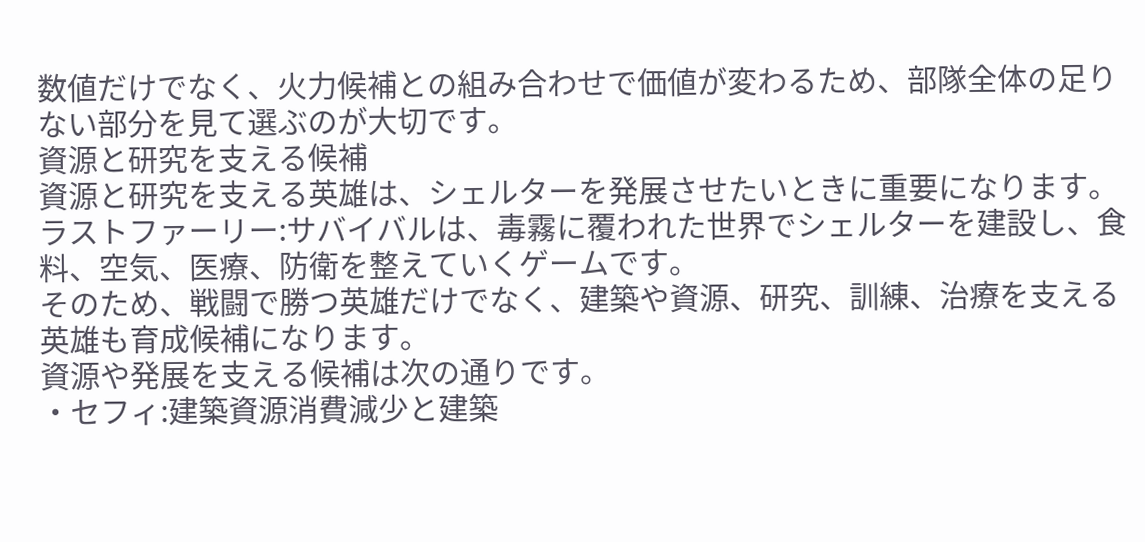数値だけでなく、火力候補との組み合わせで価値が変わるため、部隊全体の足りない部分を見て選ぶのが大切です。
資源と研究を支える候補
資源と研究を支える英雄は、シェルターを発展させたいときに重要になります。
ラストファーリー:サバイバルは、毒霧に覆われた世界でシェルターを建設し、食料、空気、医療、防衛を整えていくゲームです。
そのため、戦闘で勝つ英雄だけでなく、建築や資源、研究、訓練、治療を支える英雄も育成候補になります。
資源や発展を支える候補は次の通りです。
・セフィ:建築資源消費減少と建築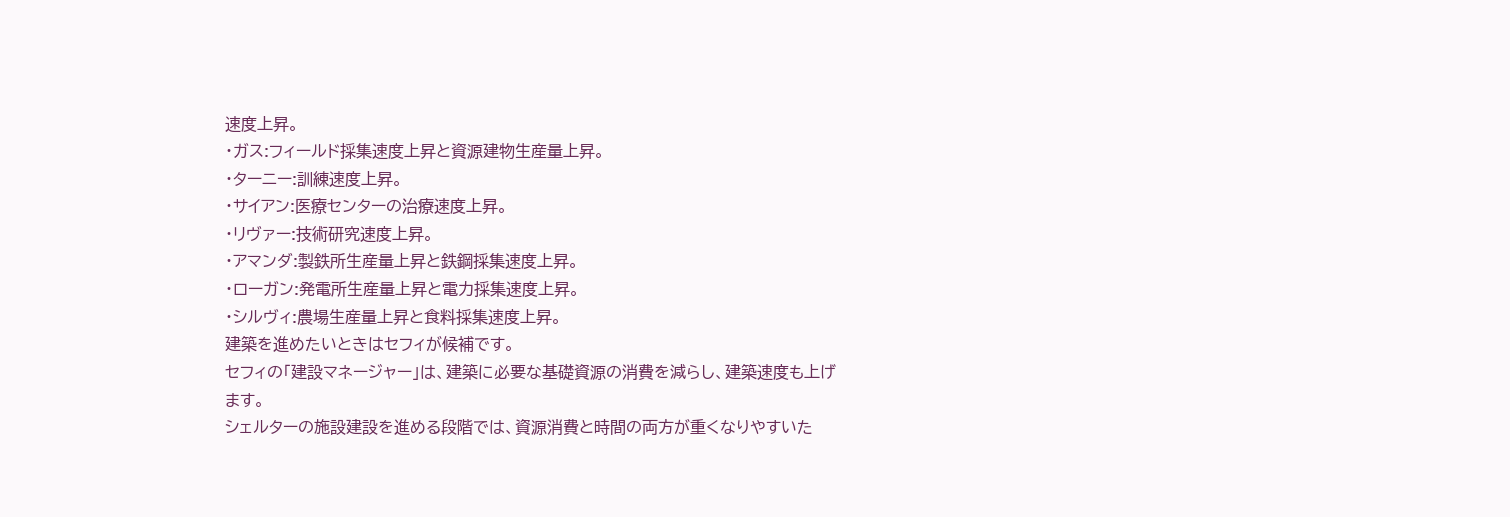速度上昇。
・ガス:フィールド採集速度上昇と資源建物生産量上昇。
・ターニー:訓練速度上昇。
・サイアン:医療センターの治療速度上昇。
・リヴァー:技術研究速度上昇。
・アマンダ:製鉄所生産量上昇と鉄鋼採集速度上昇。
・ローガン:発電所生産量上昇と電力採集速度上昇。
・シルヴィ:農場生産量上昇と食料採集速度上昇。
建築を進めたいときはセフィが候補です。
セフィの「建設マネージャー」は、建築に必要な基礎資源の消費を減らし、建築速度も上げます。
シェルターの施設建設を進める段階では、資源消費と時間の両方が重くなりやすいた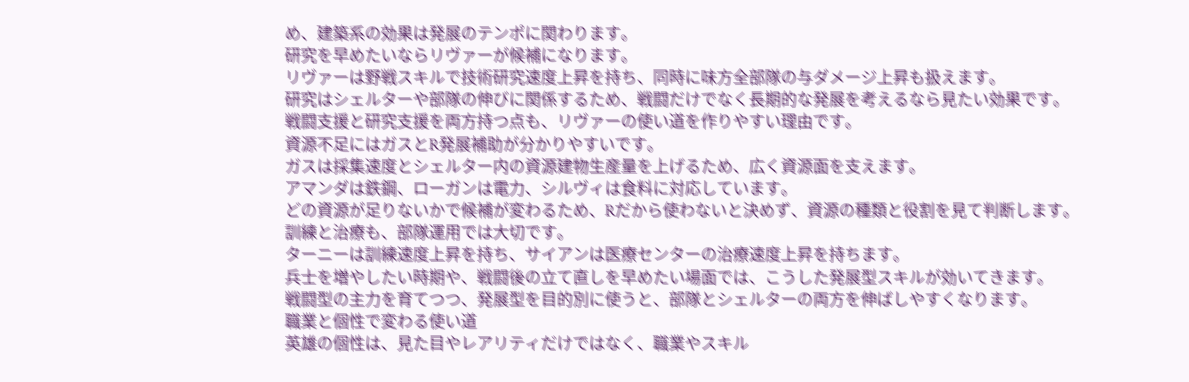め、建築系の効果は発展のテンポに関わります。
研究を早めたいならリヴァーが候補になります。
リヴァーは野戦スキルで技術研究速度上昇を持ち、同時に味方全部隊の与ダメージ上昇も扱えます。
研究はシェルターや部隊の伸びに関係するため、戦闘だけでなく長期的な発展を考えるなら見たい効果です。
戦闘支援と研究支援を両方持つ点も、リヴァーの使い道を作りやすい理由です。
資源不足にはガスとR発展補助が分かりやすいです。
ガスは採集速度とシェルター内の資源建物生産量を上げるため、広く資源面を支えます。
アマンダは鉄鋼、ローガンは電力、シルヴィは食料に対応しています。
どの資源が足りないかで候補が変わるため、Rだから使わないと決めず、資源の種類と役割を見て判断します。
訓練と治療も、部隊運用では大切です。
ターニーは訓練速度上昇を持ち、サイアンは医療センターの治療速度上昇を持ちます。
兵士を増やしたい時期や、戦闘後の立て直しを早めたい場面では、こうした発展型スキルが効いてきます。
戦闘型の主力を育てつつ、発展型を目的別に使うと、部隊とシェルターの両方を伸ばしやすくなります。
職業と個性で変わる使い道
英雄の個性は、見た目やレアリティだけではなく、職業やスキル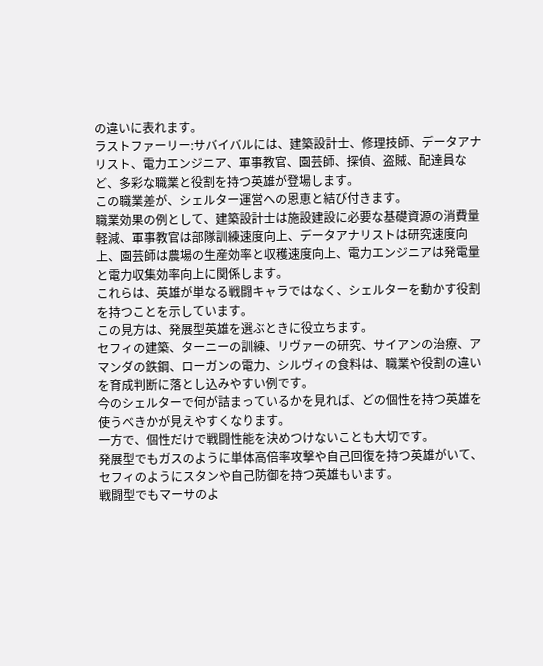の違いに表れます。
ラストファーリー:サバイバルには、建築設計士、修理技師、データアナリスト、電力エンジニア、軍事教官、園芸師、探偵、盗賊、配達員など、多彩な職業と役割を持つ英雄が登場します。
この職業差が、シェルター運営への恩恵と結び付きます。
職業効果の例として、建築設計士は施設建設に必要な基礎資源の消費量軽減、軍事教官は部隊訓練速度向上、データアナリストは研究速度向上、園芸師は農場の生産効率と収穫速度向上、電力エンジニアは発電量と電力収集効率向上に関係します。
これらは、英雄が単なる戦闘キャラではなく、シェルターを動かす役割を持つことを示しています。
この見方は、発展型英雄を選ぶときに役立ちます。
セフィの建築、ターニーの訓練、リヴァーの研究、サイアンの治療、アマンダの鉄鋼、ローガンの電力、シルヴィの食料は、職業や役割の違いを育成判断に落とし込みやすい例です。
今のシェルターで何が詰まっているかを見れば、どの個性を持つ英雄を使うべきかが見えやすくなります。
一方で、個性だけで戦闘性能を決めつけないことも大切です。
発展型でもガスのように単体高倍率攻撃や自己回復を持つ英雄がいて、セフィのようにスタンや自己防御を持つ英雄もいます。
戦闘型でもマーサのよ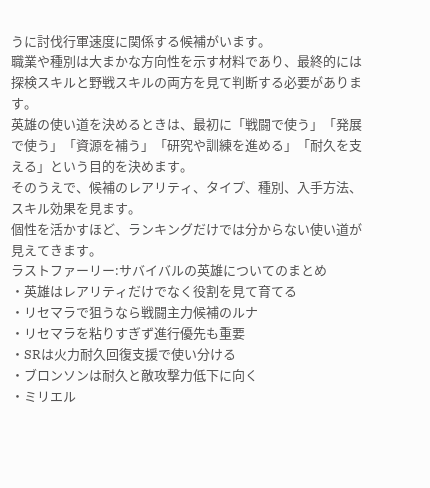うに討伐行軍速度に関係する候補がいます。
職業や種別は大まかな方向性を示す材料であり、最終的には探検スキルと野戦スキルの両方を見て判断する必要があります。
英雄の使い道を決めるときは、最初に「戦闘で使う」「発展で使う」「資源を補う」「研究や訓練を進める」「耐久を支える」という目的を決めます。
そのうえで、候補のレアリティ、タイプ、種別、入手方法、スキル効果を見ます。
個性を活かすほど、ランキングだけでは分からない使い道が見えてきます。
ラストファーリー:サバイバルの英雄についてのまとめ
・英雄はレアリティだけでなく役割を見て育てる
・リセマラで狙うなら戦闘主力候補のルナ
・リセマラを粘りすぎず進行優先も重要
・SRは火力耐久回復支援で使い分ける
・ブロンソンは耐久と敵攻撃力低下に向く
・ミリエル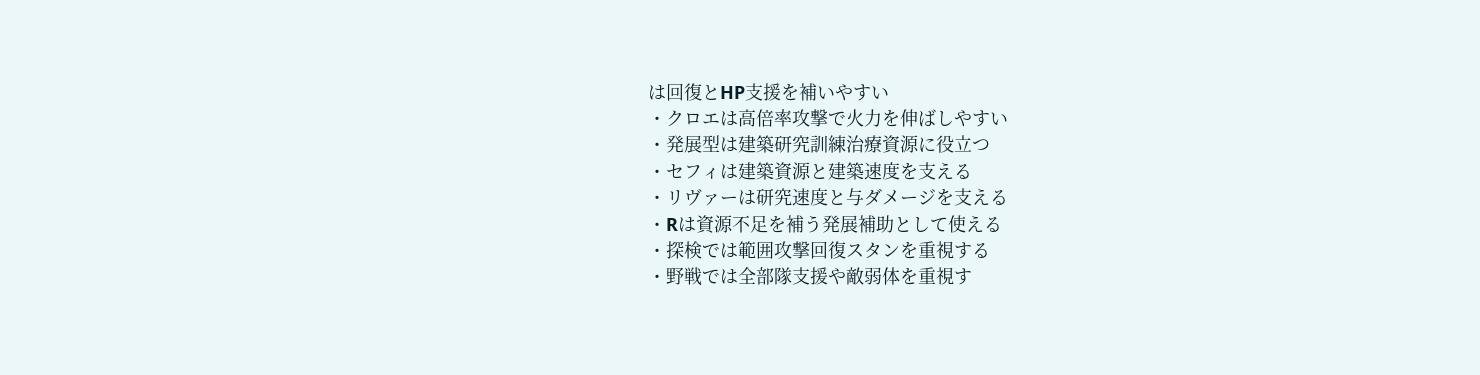は回復とHP支援を補いやすい
・クロエは高倍率攻撃で火力を伸ばしやすい
・発展型は建築研究訓練治療資源に役立つ
・セフィは建築資源と建築速度を支える
・リヴァーは研究速度と与ダメージを支える
・Rは資源不足を補う発展補助として使える
・探検では範囲攻撃回復スタンを重視する
・野戦では全部隊支援や敵弱体を重視す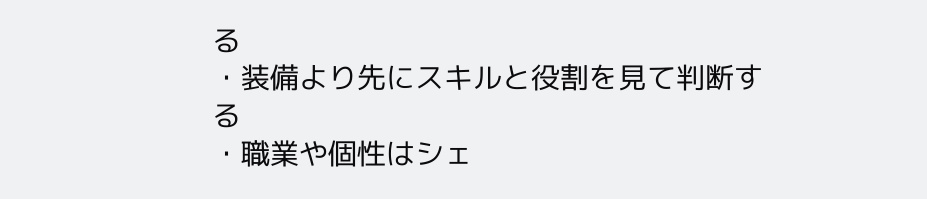る
・装備より先にスキルと役割を見て判断する
・職業や個性はシェ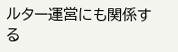ルター運営にも関係する